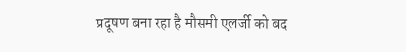प्रदूषण बना रहा है मौसमी एलर्जी को बद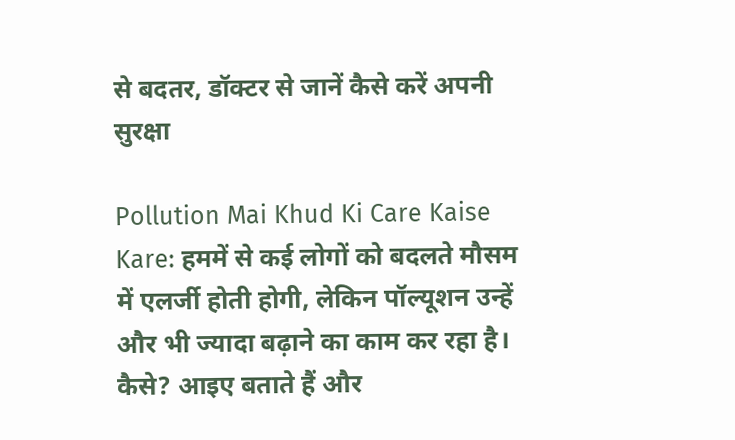से बदतर, डॉक्टर से जानें कैसे करें अपनी सुरक्षा

Pollution Mai Khud Ki Care Kaise Kare: हममें से कई लोगों को बदलते मौसम में एलर्जी होती होगी, लेकिन पॉल्यूशन उन्हें और भी ज्यादा बढ़ाने का काम कर रहा है। कैसे? आइए बताते हैं और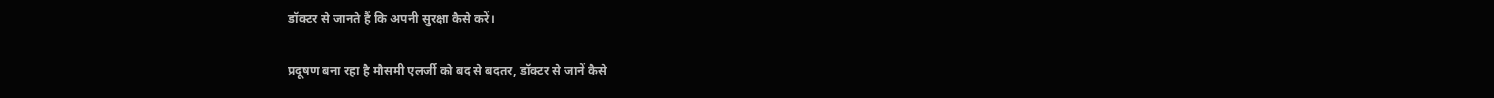डॉक्टर से जानते हैं कि अपनी सुरक्षा कैसे करें।

प्रदूषण बना रहा है मौसमी एलर्जी को बद से बदतर, डॉक्टर से जानें कैसे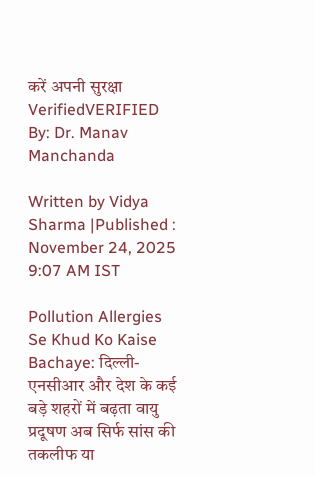करें अपनी सुरक्षा
VerifiedVERIFIED By: Dr. Manav Manchanda

Written by Vidya Sharma |Published : November 24, 2025 9:07 AM IST

Pollution Allergies Se Khud Ko Kaise Bachaye: दिल्ली-एनसीआर और देश के कई बड़े शहरों में बढ़ता वायु प्रदूषण अब सिर्फ सांस की तकलीफ या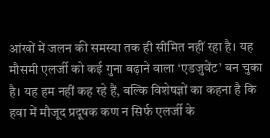आंखों में जलन की समस्या तक ही सीमित नहीं रहा है। यह मौसमी एलर्जी को कई गुना बढ़ाने वाला ‘एडजुवेंट’ बन चुका है। यह हम नहीं कह रहे हैं, बल्कि विशेषज्ञों का कहना है कि हवा में मौजूद प्रदूषक कण न सिर्फ एलर्जी के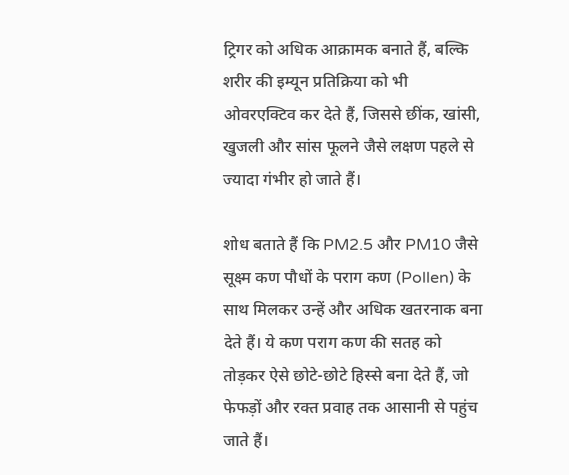ट्रिगर को अधिक आक्रामक बनाते हैं, बल्कि शरीर की इम्यून प्रतिक्रिया को भी ओवरएक्टिव कर देते हैं, जिससे छींक, खांसी, खुजली और सांस फूलने जैसे लक्षण पहले से ज्यादा गंभीर हो जाते हैं।

शोध बताते हैं कि PM2.5 और PM10 जैसे सूक्ष्म कण पौधों के पराग कण (Pollen) के साथ मिलकर उन्हें और अधिक खतरनाक बना देते हैं। ये कण पराग कण की सतह को तोड़कर ऐसे छोटे-छोटे हिस्से बना देते हैं, जो फेफड़ों और रक्त प्रवाह तक आसानी से पहुंच जाते हैं।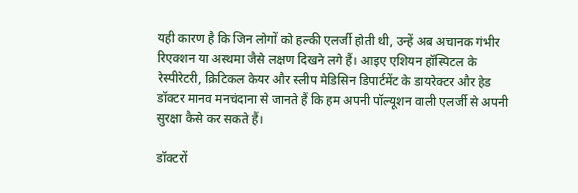यही कारण है कि जिन लोगों को हल्की एलर्जी होती थी, उन्हें अब अचानक गंभीर रिएक्शन या अस्थमा जैसे लक्षण दिखने लगे हैं। आइए एशियन हॉस्पिटल के रेस्पीरेटरी, क्रिटिकल केयर और स्लीप मेडिसिन डिपार्टमेंट के डायरेक्टर और हेड डॉक्टर मानव मनचंदाना से जानते हैं कि हम अपनी पॉल्यूशन वाली एलर्जी से अपनी सुरक्षा कैसे कर सकते हैं।

डॉक्टरों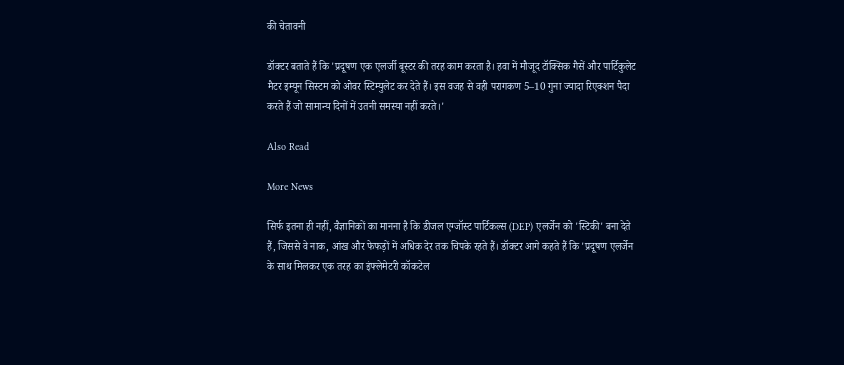की चेतावनी

डॉक्टर बताते हैं कि 'प्रदूषण एक एलर्जी बूस्टर की तरह काम करता है। हवा में मौजूद टॉक्सिक गैसें और पार्टिकुलेट मैटर इम्यून सिस्टम को ओवर स्टिम्युलेट कर देते हैं। इस वजह से वही परागकण 5–10 गुना ज्यादा रिएक्शन पैदा करते हैं जो सामान्य दिनों में उतनी समस्या नहीं करते।'

Also Read

More News

सिर्फ इतना ही नहीं, वैज्ञानिकों का मानना है कि डीजल एग्जॉस्ट पार्टिकल्स (DEP) एलर्जेन को 'स्टिकी' बना देते हैं, जिससे वे नाक, आंख और फेफड़ों में अधिक देर तक चिपके रहते हैं। डॉक्टर आगे कहते हैं कि 'प्रदूषण एलर्जेन के साथ मिलकर एक तरह का इंफ्लेमेटरी कॉकटेल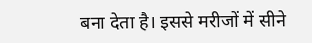बना देता है। इससे मरीजों में सीने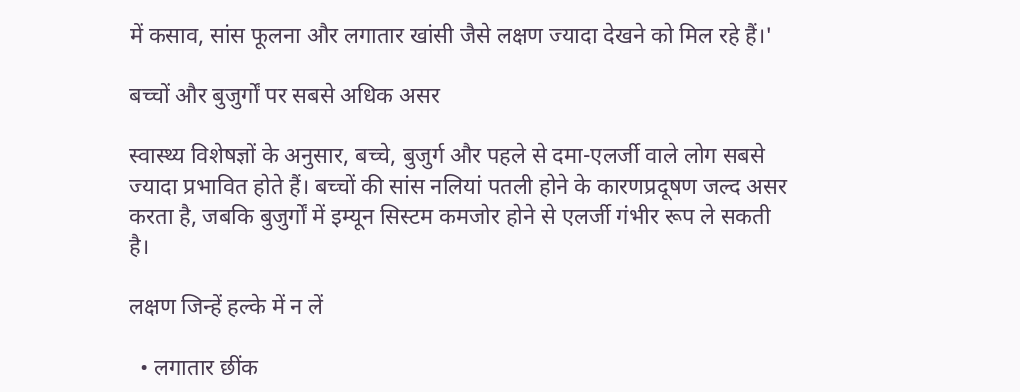में कसाव, सांस फूलना और लगातार खांसी जैसे लक्षण ज्यादा देखने को मिल रहे हैं।'

बच्चों और बुजुर्गों पर सबसे अधिक असर

स्वास्थ्य विशेषज्ञों के अनुसार, बच्चे, बुजुर्ग और पहले से दमा-एलर्जी वाले लोग सबसे ज्यादा प्रभावित होते हैं। बच्चों की सांस नलियां पतली होने के कारणप्रदूषण जल्द असर करता है, जबकि बुजुर्गों में इम्यून सिस्टम कमजोर होने से एलर्जी गंभीर रूप ले सकती है।

लक्षण जिन्हें हल्के में न लें

  • लगातार छींक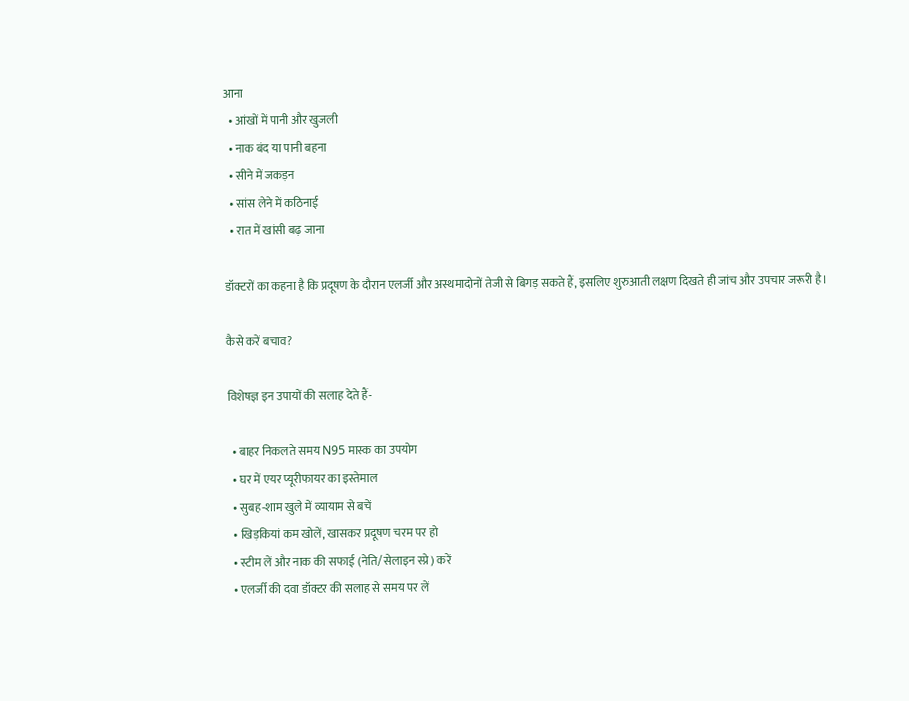आना
  • आंखों में पानी और खुजली
  • नाक बंद या पानी बहना
  • सीने में जकड़न
  • सांस लेने में कठिनाई
  • रात में खांसी बढ़ जाना

डॉक्टरों का कहना है कि प्रदूषण के दौरान एलर्जी और अस्थमादोनों तेजी से बिगड़ सकते हैं, इसलिए शुरुआती लक्षण दिखते ही जांच और उपचार जरूरी है।

कैसे करें बचाव?

विशेषज्ञ इन उपायों की सलाह देते हैं-

  • बाहर निकलते समय N95 मास्क का उपयोग
  • घर में एयर प्यूरीफायर का इस्तेमाल
  • सुबह-शाम खुले में व्यायाम से बचें
  • खिड़कियां कम खोलें, खासकर प्रदूषण चरम पर हो
  • स्टीम लें और नाक की सफाई (नेति/सेलाइन स्प्रे) करें
  • एलर्जी की दवा डॉक्टर की सलाह से समय पर लें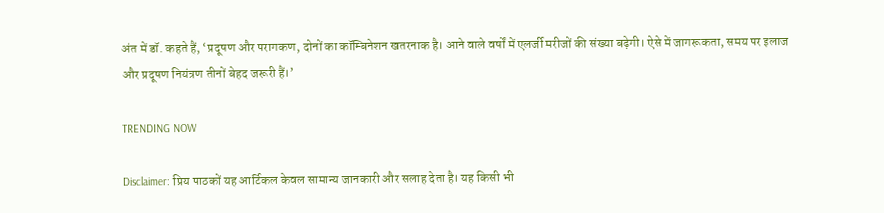अंत में डॉ. कहते हैं, ‘प्रदूषण और परागकण, दोनों का कॉम्बिनेशन खतरनाक है। आने वाले वर्षों में एलर्जी मरीजों की संख्या बढ़ेगी। ऐसे में जागरूकता, समय पर इलाज और प्रदूषण नियंत्रण तीनों बेहद जरूरी हैं।’

TRENDING NOW

Disclaimer: प्रिय पाठकों यह आर्टिकल केवल सामान्य जानकारी और सलाह देता है। यह किसी भी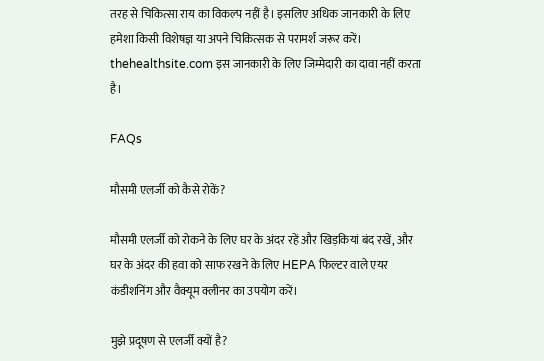तरह से चिकित्सा राय का विकल्प नहीं है। इसलिए अधिक जानकारी के लिए हमेशा किसी विशेषज्ञ या अपने चिकित्सक से परामर्श जरूर करें। thehealthsite.com इस जानकारी के लिए जिम्मेदारी का दावा नहीं करता है।

FAQs

मौसमी एलर्जी को कैसे रोकें?

मौसमी एलर्जी को रोकने के लिए घर के अंदर रहें और खिड़कियां बंद रखें, और घर के अंदर की हवा को साफ रखने के लिए HEPA फिल्टर वाले एयर कंडीशनिंग और वैक्यूम क्लीनर का उपयोग करें।

मुझे प्रदूषण से एलर्जी क्यों है?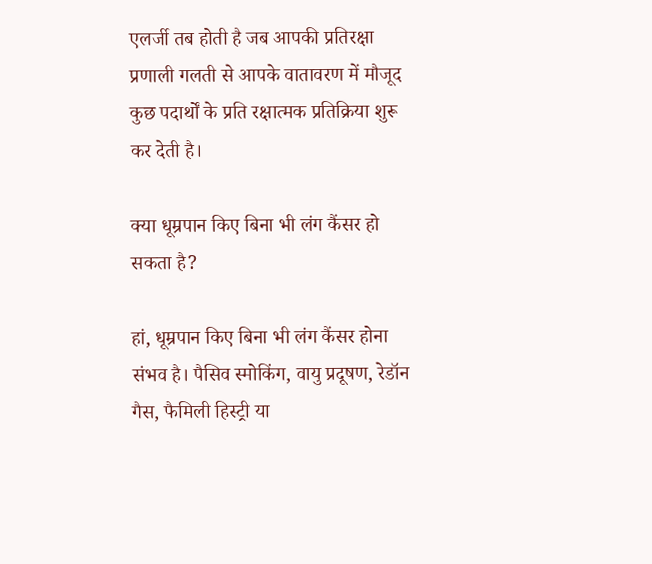एलर्जी तब होती है जब आपकी प्रतिरक्षा प्रणाली गलती से आपके वातावरण में मौजूद कुछ पदार्थों के प्रति रक्षात्मक प्रतिक्रिया शुरू कर देती है।

क्या धूम्रपान किए बिना भी लंग कैंसर हो सकता है?

हां, धूम्रपान किए बिना भी लंग कैंसर होना संभव है। पैसिव स्मोकिंग, वायु प्रदूषण, रेडॉन गैस, फैमिली हिस्ट्री या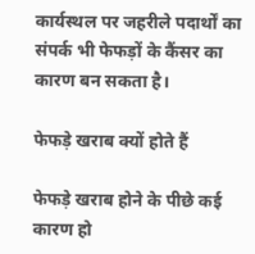कार्यस्थल पर जहरीले पदार्थों का संपर्क भी फेफड़ों के कैंसर का कारण बन सकता है।

फेफड़े खराब क्यों होते हैं

फेफड़े खराब होने के पीछे कई कारण हो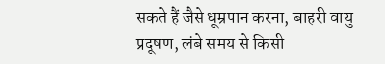सकते हैं जैसे धूम्रपान करना, बाहरी वायु प्रदूषण, लंबे समय से किसी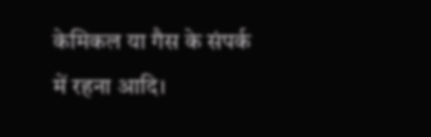केमिकल या गैस के संपर्क में रहना आदि।